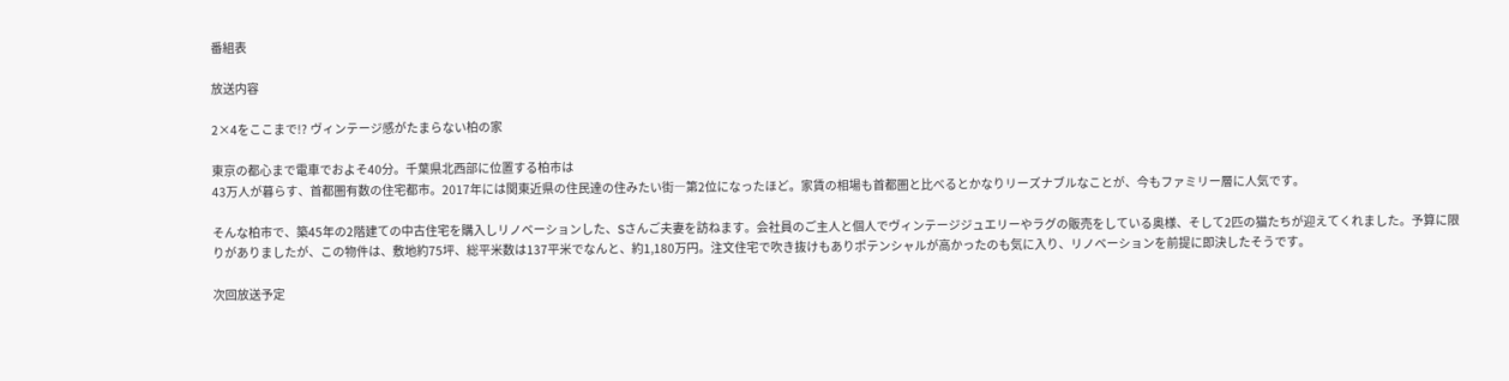番組表

放送内容

2×4をここまで!? ヴィンテージ感がたまらない柏の家

東京の都心まで電車でおよそ40分。千葉県北西部に位置する柏市は
43万人が暮らす、首都圏有数の住宅都市。2017年には関東近県の住民達の住みたい街―第2位になったほど。家賃の相場も首都圏と比べるとかなりリーズナブルなことが、今もファミリー層に人気です。

そんな柏市で、築45年の2階建ての中古住宅を購入しリノベーションした、Sさんご夫妻を訪ねます。会社員のご主人と個人でヴィンテージジュエリーやラグの販売をしている奥様、そして2匹の猫たちが迎えてくれました。予算に限りがありましたが、この物件は、敷地約75坪、総平米数は137平米でなんと、約1,180万円。注文住宅で吹き抜けもありポテンシャルが高かったのも気に入り、リノベーションを前提に即決したそうです。

次回放送予定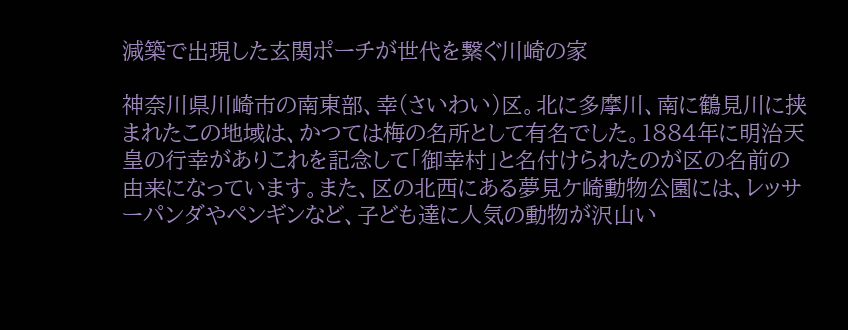減築で出現した玄関ポーチが世代を繋ぐ川崎の家

神奈川県川崎市の南東部、幸(さいわい)区。北に多摩川、南に鶴見川に挟まれたこの地域は、かつては梅の名所として有名でした。1884年に明治天皇の行幸がありこれを記念して「御幸村」と名付けられたのが区の名前の由来になっています。また、区の北西にある夢見ケ崎動物公園には、レッサーパンダやペンギンなど、子ども達に人気の動物が沢山い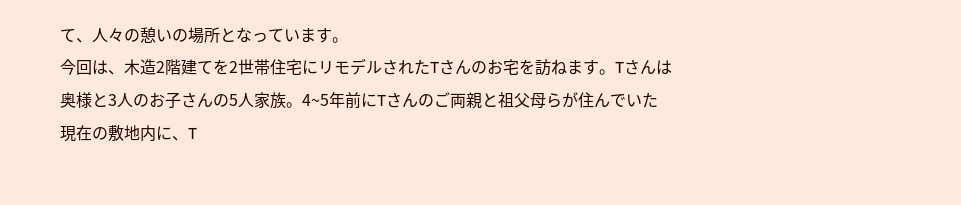て、人々の憩いの場所となっています。
今回は、木造2階建てを2世帯住宅にリモデルされたTさんのお宅を訪ねます。Tさんは奥様と3人のお子さんの5人家族。4~5年前にTさんのご両親と祖父母らが住んでいた現在の敷地内に、T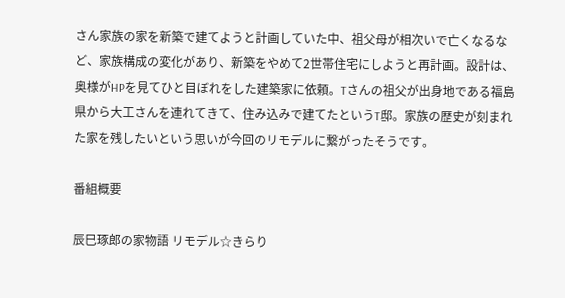さん家族の家を新築で建てようと計画していた中、祖父母が相次いで亡くなるなど、家族構成の変化があり、新築をやめて2世帯住宅にしようと再計画。設計は、奥様がHPを見てひと目ぼれをした建築家に依頼。Tさんの祖父が出身地である福島県から大工さんを連れてきて、住み込みで建てたというT邸。家族の歴史が刻まれた家を残したいという思いが今回のリモデルに繋がったそうです。

番組概要

辰巳琢郎の家物語 リモデル☆きらり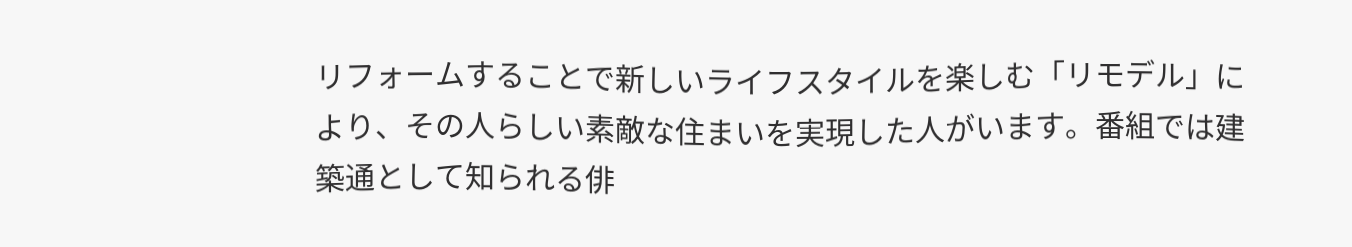リフォームすることで新しいライフスタイルを楽しむ「リモデル」により、その人らしい素敵な住まいを実現した人がいます。番組では建築通として知られる俳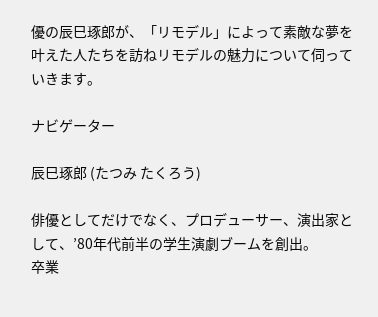優の辰巳琢郎が、「リモデル」によって素敵な夢を叶えた人たちを訪ねリモデルの魅力について伺っていきます。

ナビゲーター

辰巳琢郎 (たつみ たくろう)

俳優としてだけでなく、プロデューサー、演出家として、’80年代前半の学生演劇ブームを創出。
卒業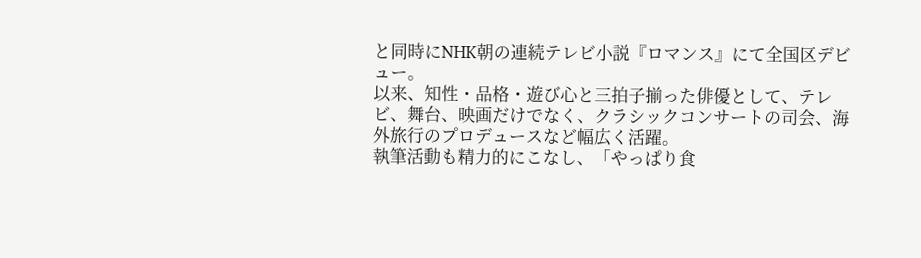と同時にNHK朝の連続テレビ小説『ロマンス』にて全国区デビュー。
以来、知性・品格・遊び心と三拍子揃った俳優として、テレビ、舞台、映画だけでなく、クラシックコンサートの司会、海外旅行のプロデュースなど幅広く活躍。
執筆活動も精力的にこなし、「やっぱり食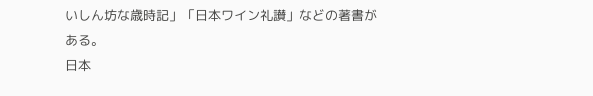いしん坊な歳時記」「日本ワイン礼讃」などの著書がある。
日本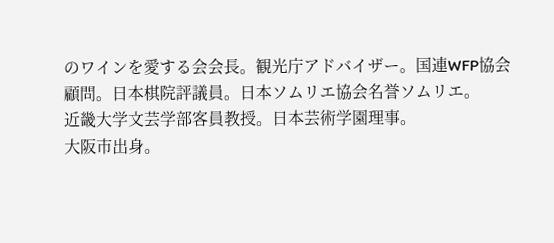のワインを愛する会会長。観光庁アドバイザー。国連WFP協会顧問。日本棋院評議員。日本ソムリエ協会名誉ソムリエ。
近畿大学文芸学部客員教授。日本芸術学園理事。
大阪市出身。